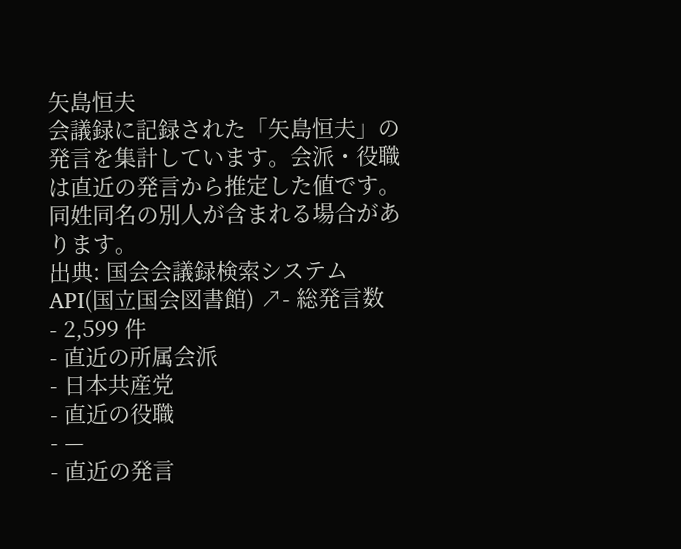矢島恒夫
会議録に記録された「矢島恒夫」の発言を集計しています。会派・役職は直近の発言から推定した値です。同姓同名の別人が含まれる場合があります。
出典: 国会会議録検索システム API(国立国会図書館) ↗- 総発言数
- 2,599 件
- 直近の所属会派
- 日本共産党
- 直近の役職
- —
- 直近の発言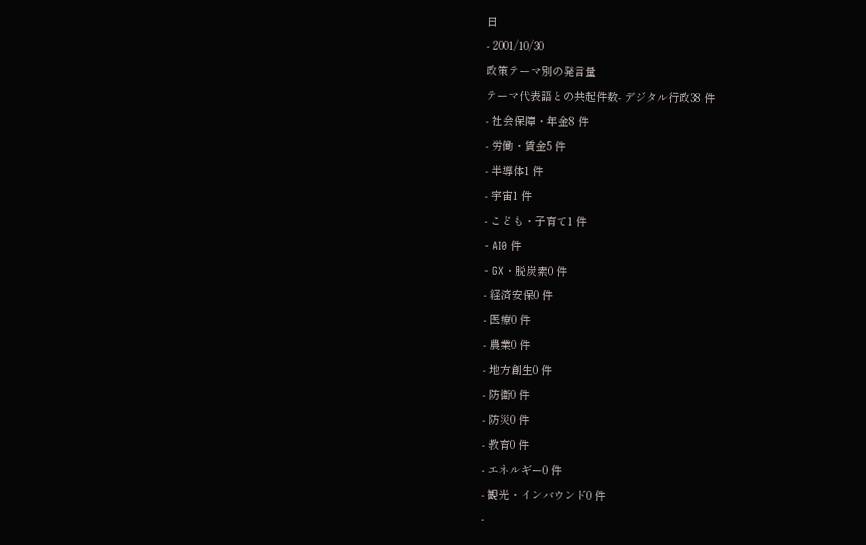日
- 2001/10/30
政策テーマ別の発言量
テーマ代表語との共起件数- デジタル行政38 件
- 社会保障・年金8 件
- 労働・賃金5 件
- 半導体1 件
- 宇宙1 件
- こども・子育て1 件
- AI0 件
- GX・脱炭素0 件
- 経済安保0 件
- 医療0 件
- 農業0 件
- 地方創生0 件
- 防衛0 件
- 防災0 件
- 教育0 件
- エネルギー0 件
- 観光・インバウンド0 件
-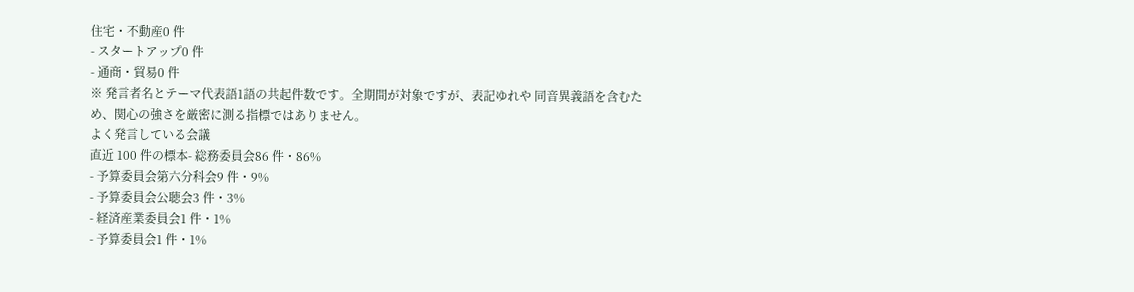住宅・不動産0 件
- スタートアップ0 件
- 通商・貿易0 件
※ 発言者名とテーマ代表語1語の共起件数です。全期間が対象ですが、表記ゆれや 同音異義語を含むため、関心の強さを厳密に測る指標ではありません。
よく発言している会議
直近 100 件の標本- 総務委員会86 件・86%
- 予算委員会第六分科会9 件・9%
- 予算委員会公聴会3 件・3%
- 経済産業委員会1 件・1%
- 予算委員会1 件・1%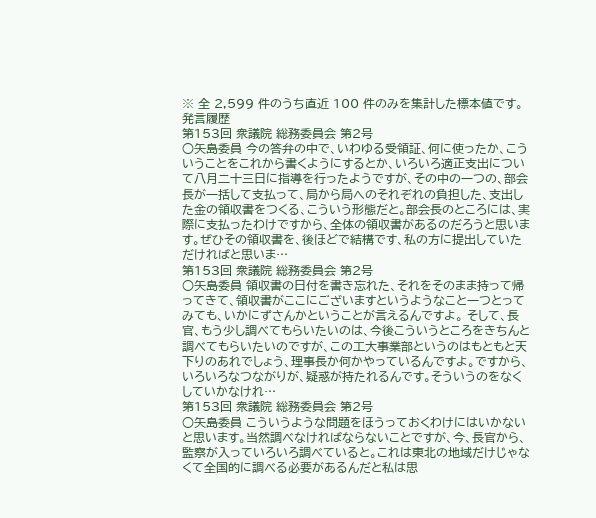※ 全 2,599 件のうち直近 100 件のみを集計した標本値です。
発言履歴
第153回 衆議院 総務委員会 第2号
○矢島委員 今の答弁の中で、いわゆる受領証、何に使ったか、こういうことをこれから書くようにするとか、いろいろ適正支出について八月二十三日に指導を行ったようですが、その中の一つの、部会長が一括して支払って、局から局へのそれぞれの負担した、支出した金の領収書をつくる、こういう形態だと。部会長のところには、実際に支払ったわけですから、全体の領収書があるのだろうと思います。ぜひその領収書を、後ほどで結構です、私の方に提出していただければと思いま…
第153回 衆議院 総務委員会 第2号
○矢島委員 領収書の日付を書き忘れた、それをそのまま持って帰ってきて、領収書がここにございますというようなこと一つとってみても、いかにずさんかということが言えるんですよ。 そして、長官、もう少し調べてもらいたいのは、今後こういうところをきちんと調べてもらいたいのですが、この工大事業部というのはもともと天下りのあれでしょう、理事長か何かやっているんですよ。ですから、いろいろなつながりが、疑惑が持たれるんです。そういうのをなくしていかなけれ…
第153回 衆議院 総務委員会 第2号
○矢島委員 こういうような問題をほうっておくわけにはいかないと思います。当然調べなければならないことですが、今、長官から、監察が入っていろいろ調べていると。これは東北の地域だけじゃなくて全国的に調べる必要があるんだと私は思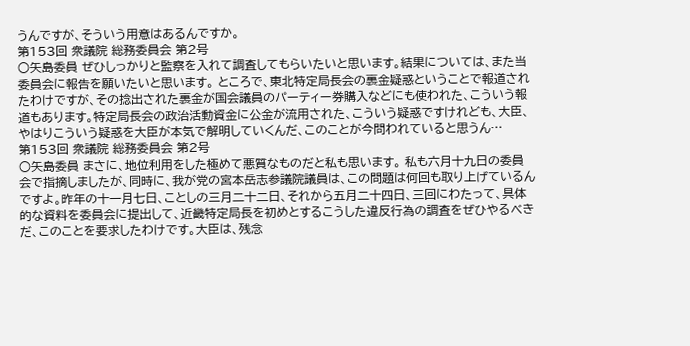うんですが、そういう用意はあるんですか。
第153回 衆議院 総務委員会 第2号
○矢島委員 ぜひしっかりと監察を入れて調査してもらいたいと思います。結果については、また当委員会に報告を願いたいと思います。 ところで、東北特定局長会の裏金疑惑ということで報道されたわけですが、その捻出された裏金が国会議員のパーティー券購入などにも使われた、こういう報道もあります。特定局長会の政治活動資金に公金が流用された、こういう疑惑ですけれども、大臣、やはりこういう疑惑を大臣が本気で解明していくんだ、このことが今問われていると思うん…
第153回 衆議院 総務委員会 第2号
○矢島委員 まさに、地位利用をした極めて悪質なものだと私も思います。 私も六月十九日の委員会で指摘しましたが、同時に、我が党の宮本岳志参議院議員は、この問題は何回も取り上げているんですよ。昨年の十一月七日、ことしの三月二十二日、それから五月二十四日、三回にわたって、具体的な資料を委員会に提出して、近畿特定局長を初めとするこうした違反行為の調査をぜひやるべきだ、このことを要求したわけです。大臣は、残念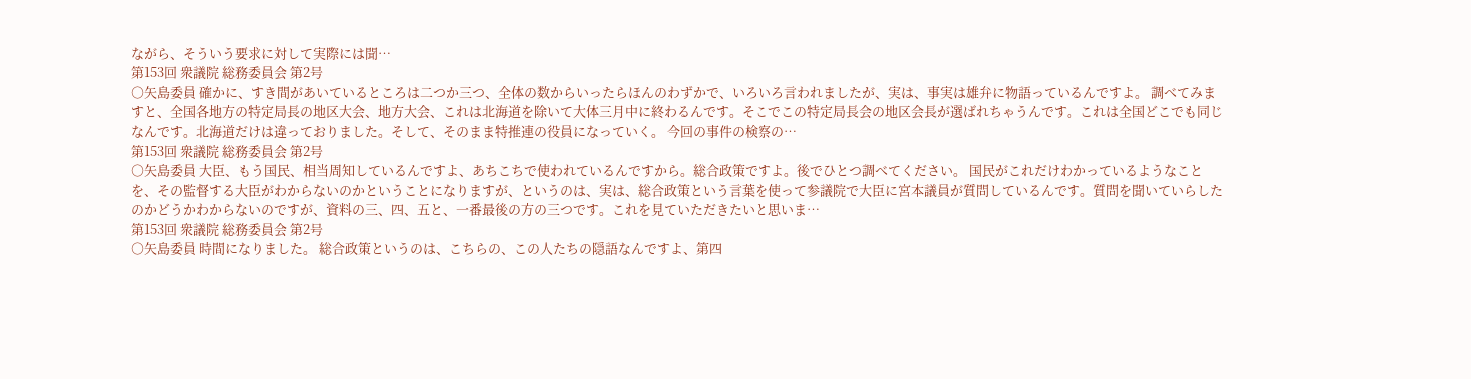ながら、そういう要求に対して実際には聞…
第153回 衆議院 総務委員会 第2号
○矢島委員 確かに、すき間があいているところは二つか三つ、全体の数からいったらほんのわずかで、いろいろ言われましたが、実は、事実は雄弁に物語っているんですよ。 調べてみますと、全国各地方の特定局長の地区大会、地方大会、これは北海道を除いて大体三月中に終わるんです。そこでこの特定局長会の地区会長が選ばれちゃうんです。これは全国どこでも同じなんです。北海道だけは違っておりました。そして、そのまま特推連の役員になっていく。 今回の事件の検察の…
第153回 衆議院 総務委員会 第2号
○矢島委員 大臣、もう国民、相当周知しているんですよ、あちこちで使われているんですから。総合政策ですよ。後でひとつ調べてください。 国民がこれだけわかっているようなことを、その監督する大臣がわからないのかということになりますが、というのは、実は、総合政策という言葉を使って参議院で大臣に宮本議員が質問しているんです。質問を聞いていらしたのかどうかわからないのですが、資料の三、四、五と、一番最後の方の三つです。これを見ていただきたいと思いま…
第153回 衆議院 総務委員会 第2号
○矢島委員 時間になりました。 総合政策というのは、こちらの、この人たちの隠語なんですよ、第四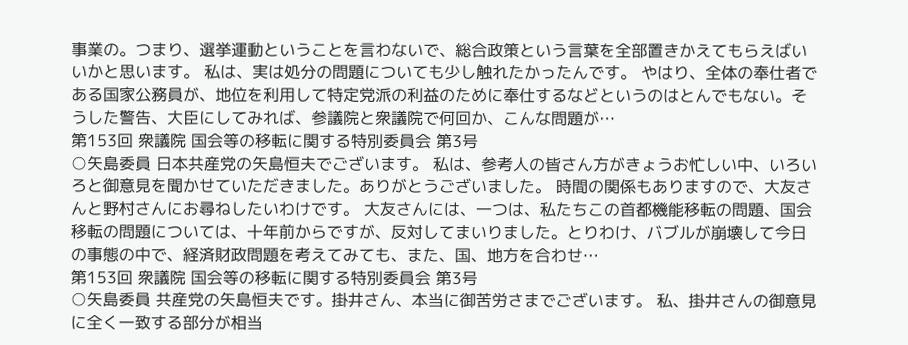事業の。つまり、選挙運動ということを言わないで、総合政策という言葉を全部置きかえてもらえばいいかと思います。 私は、実は処分の問題についても少し触れたかったんです。 やはり、全体の奉仕者である国家公務員が、地位を利用して特定党派の利益のために奉仕するなどというのはとんでもない。そうした警告、大臣にしてみれば、参議院と衆議院で何回か、こんな問題が…
第153回 衆議院 国会等の移転に関する特別委員会 第3号
○矢島委員 日本共産党の矢島恒夫でございます。 私は、参考人の皆さん方がきょうお忙しい中、いろいろと御意見を聞かせていただきました。ありがとうございました。 時間の関係もありますので、大友さんと野村さんにお尋ねしたいわけです。 大友さんには、一つは、私たちこの首都機能移転の問題、国会移転の問題については、十年前からですが、反対してまいりました。とりわけ、バブルが崩壊して今日の事態の中で、経済財政問題を考えてみても、また、国、地方を合わせ…
第153回 衆議院 国会等の移転に関する特別委員会 第3号
○矢島委員 共産党の矢島恒夫です。掛井さん、本当に御苦労さまでございます。 私、掛井さんの御意見に全く一致する部分が相当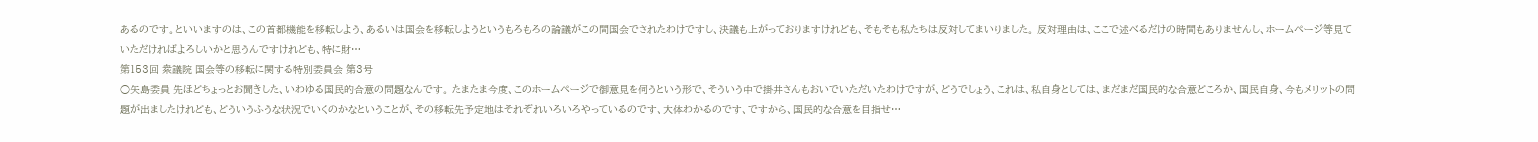あるのです。といいますのは、この首都機能を移転しよう、あるいは国会を移転しようというもろもろの論議がこの間国会でされたわけですし、決議も上がっておりますけれども、そもそも私たちは反対してまいりました。 反対理由は、ここで述べるだけの時間もありませんし、ホームページ等見ていただければよろしいかと思うんですけれども、特に財…
第153回 衆議院 国会等の移転に関する特別委員会 第3号
○矢島委員 先ほどちょっとお聞きした、いわゆる国民的合意の問題なんです。 たまたま今度、このホームページで御意見を伺うという形で、そういう中で掛井さんもおいでいただいたわけですが、どうでしょう、これは、私自身としては、まだまだ国民的な合意どころか、国民自身、今もメリットの問題が出ましたけれども、どういうふうな状況でいくのかなということが、その移転先予定地はそれぞれいろいろやっているのです、大体わかるのです、ですから、国民的な合意を目指せ…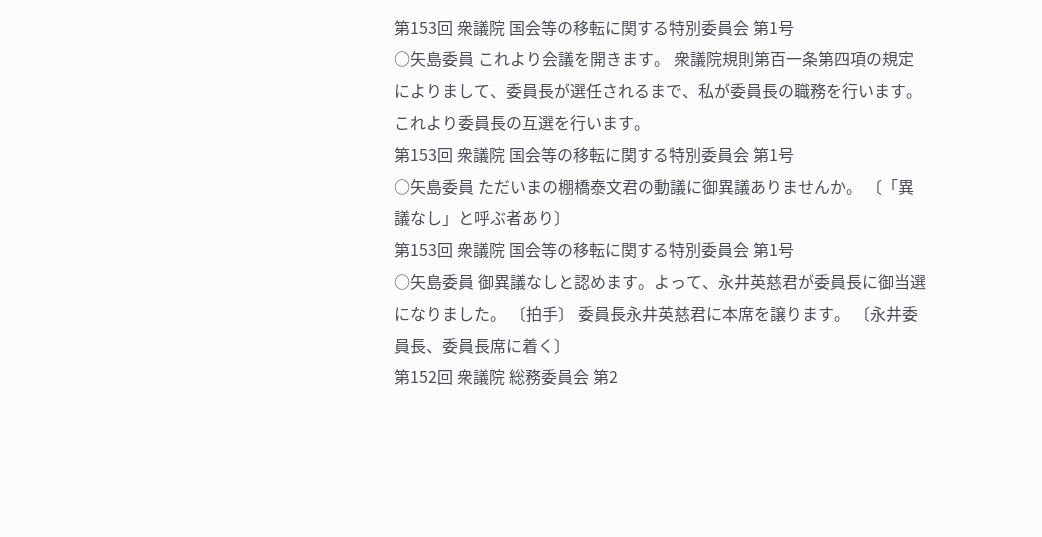第153回 衆議院 国会等の移転に関する特別委員会 第1号
○矢島委員 これより会議を開きます。 衆議院規則第百一条第四項の規定によりまして、委員長が選任されるまで、私が委員長の職務を行います。 これより委員長の互選を行います。
第153回 衆議院 国会等の移転に関する特別委員会 第1号
○矢島委員 ただいまの棚橋泰文君の動議に御異議ありませんか。 〔「異議なし」と呼ぶ者あり〕
第153回 衆議院 国会等の移転に関する特別委員会 第1号
○矢島委員 御異議なしと認めます。よって、永井英慈君が委員長に御当選になりました。 〔拍手〕 委員長永井英慈君に本席を譲ります。 〔永井委員長、委員長席に着く〕
第152回 衆議院 総務委員会 第2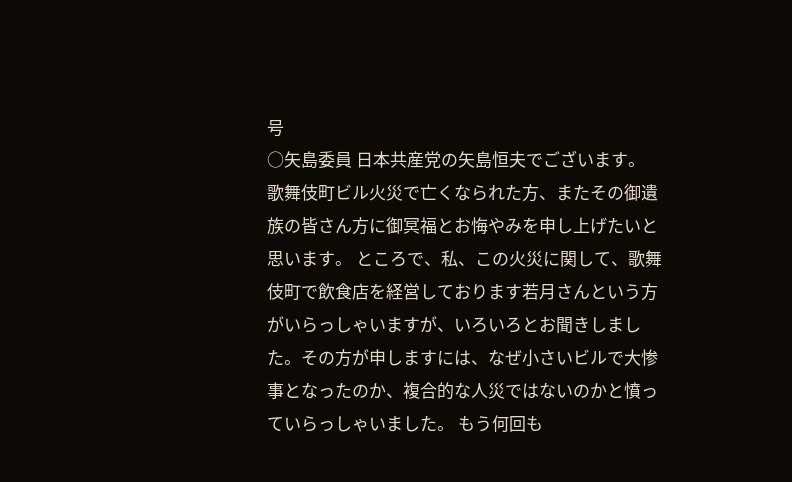号
○矢島委員 日本共産党の矢島恒夫でございます。 歌舞伎町ビル火災で亡くなられた方、またその御遺族の皆さん方に御冥福とお悔やみを申し上げたいと思います。 ところで、私、この火災に関して、歌舞伎町で飲食店を経営しております若月さんという方がいらっしゃいますが、いろいろとお聞きしました。その方が申しますには、なぜ小さいビルで大惨事となったのか、複合的な人災ではないのかと憤っていらっしゃいました。 もう何回も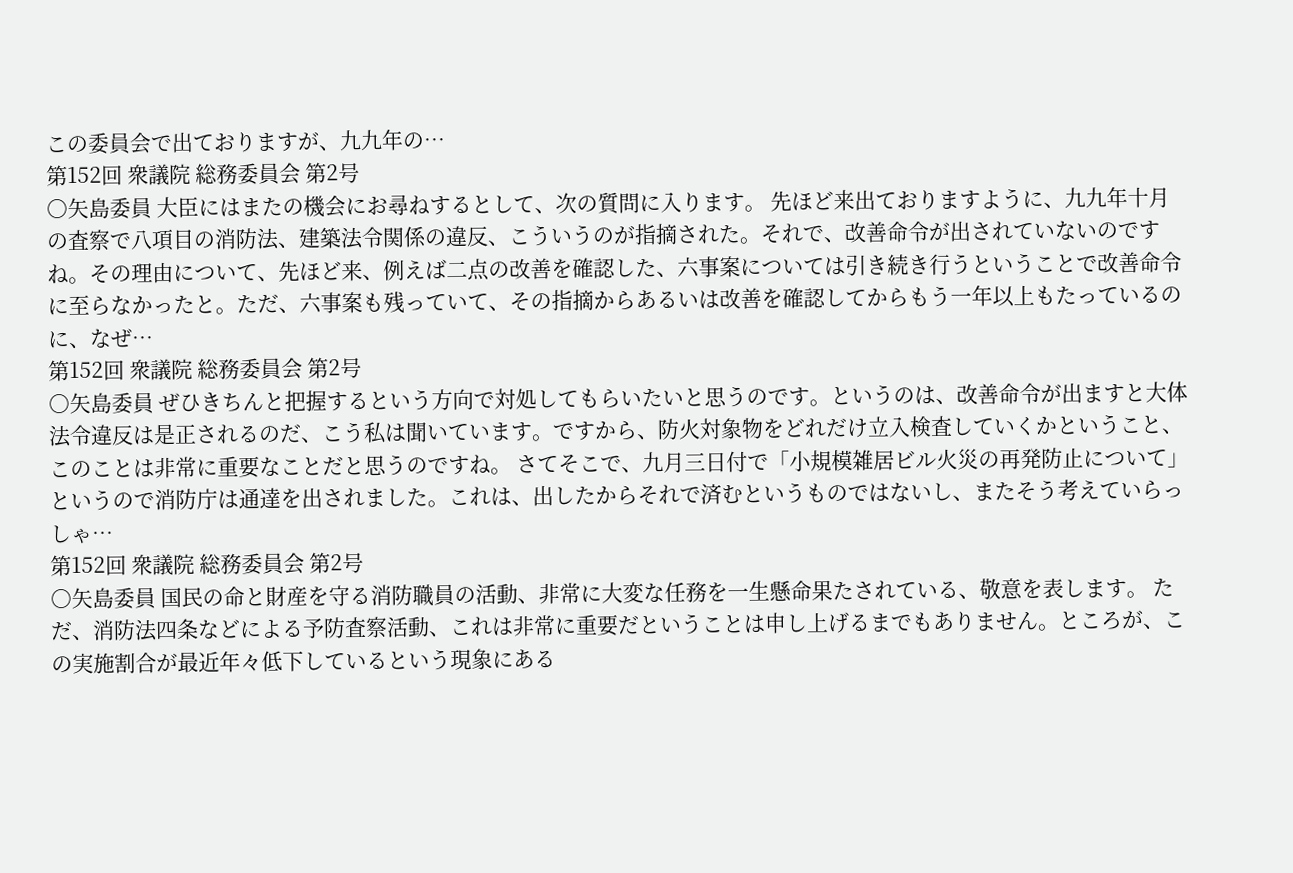この委員会で出ておりますが、九九年の…
第152回 衆議院 総務委員会 第2号
○矢島委員 大臣にはまたの機会にお尋ねするとして、次の質問に入ります。 先ほど来出ておりますように、九九年十月の査察で八項目の消防法、建築法令関係の違反、こういうのが指摘された。それで、改善命令が出されていないのですね。その理由について、先ほど来、例えば二点の改善を確認した、六事案については引き続き行うということで改善命令に至らなかったと。ただ、六事案も残っていて、その指摘からあるいは改善を確認してからもう一年以上もたっているのに、なぜ…
第152回 衆議院 総務委員会 第2号
○矢島委員 ぜひきちんと把握するという方向で対処してもらいたいと思うのです。というのは、改善命令が出ますと大体法令違反は是正されるのだ、こう私は聞いています。ですから、防火対象物をどれだけ立入検査していくかということ、このことは非常に重要なことだと思うのですね。 さてそこで、九月三日付で「小規模雑居ビル火災の再発防止について」というので消防庁は通達を出されました。これは、出したからそれで済むというものではないし、またそう考えていらっしゃ…
第152回 衆議院 総務委員会 第2号
○矢島委員 国民の命と財産を守る消防職員の活動、非常に大変な任務を一生懸命果たされている、敬意を表します。 ただ、消防法四条などによる予防査察活動、これは非常に重要だということは申し上げるまでもありません。ところが、この実施割合が最近年々低下しているという現象にある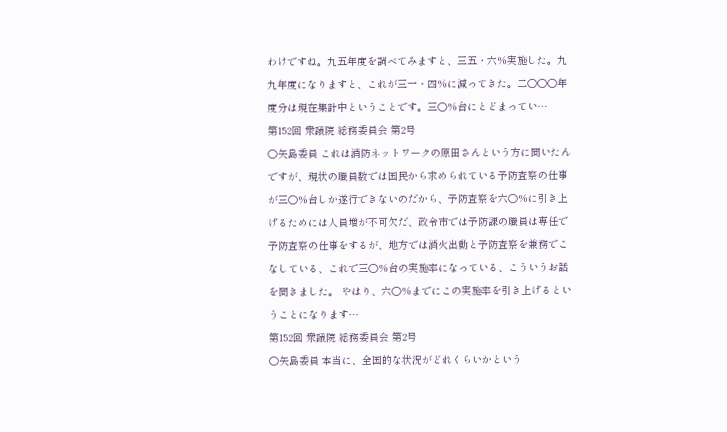わけですね。九五年度を調べてみますと、三五・六%実施した。九九年度になりますと、これが三一・四%に減ってきた。二〇〇〇年度分は現在集計中ということです。三〇%台にとどまってい…
第152回 衆議院 総務委員会 第2号
○矢島委員 これは消防ネットワークの原田さんという方に聞いたんですが、現状の職員数では国民から求められている予防査察の仕事が三〇%台しか遂行できないのだから、予防査察を六〇%に引き上げるためには人員増が不可欠だ、政令市では予防課の職員は専任で予防査察の仕事をするが、地方では消火出動と予防査察を兼務でこなしている、これで三〇%台の実施率になっている、こういうお話を聞きました。 やはり、六〇%までにこの実施率を引き上げるということになります…
第152回 衆議院 総務委員会 第2号
○矢島委員 本当に、全国的な状況がどれくらいかという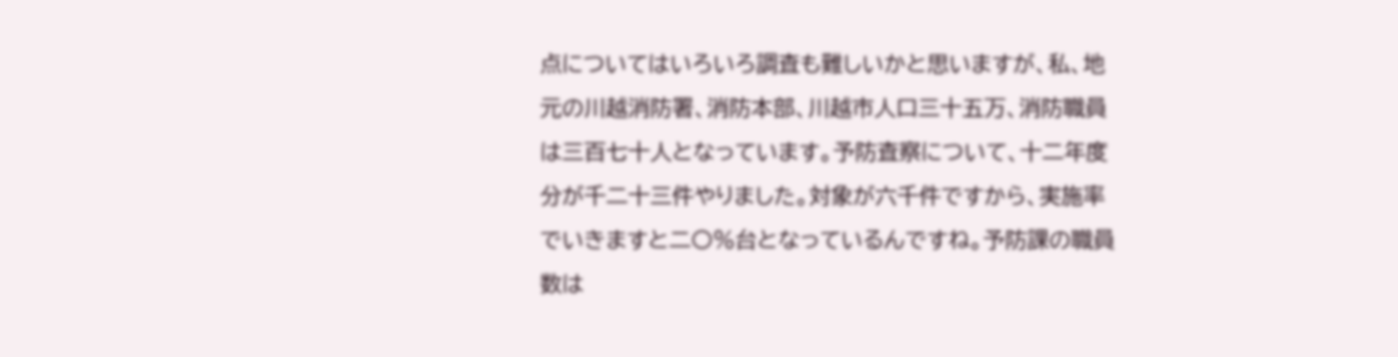点についてはいろいろ調査も難しいかと思いますが、私、地元の川越消防署、消防本部、川越市人口三十五万、消防職員は三百七十人となっています。予防査察について、十二年度分が千二十三件やりました。対象が六千件ですから、実施率でいきますと二〇%台となっているんですね。予防課の職員数は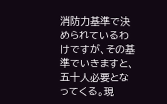消防力基準で決められているわけですが、その基準でいきますと、五十人必要となってくる。現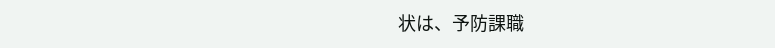状は、予防課職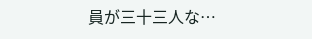員が三十三人な…